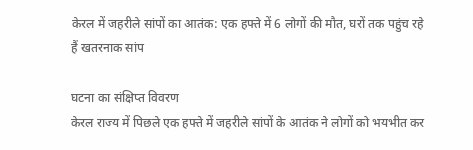केरल में जहरीले सांपों का आतंक: एक हफ्ते में 6 लोगों की मौत, घरों तक पहुंच रहे हैं खतरनाक सांप

घटना का संक्षिप्त विवरण
केरल राज्य में पिछले एक हफ्ते में जहरीले सांपों के आतंक ने लोगों को भयभीत कर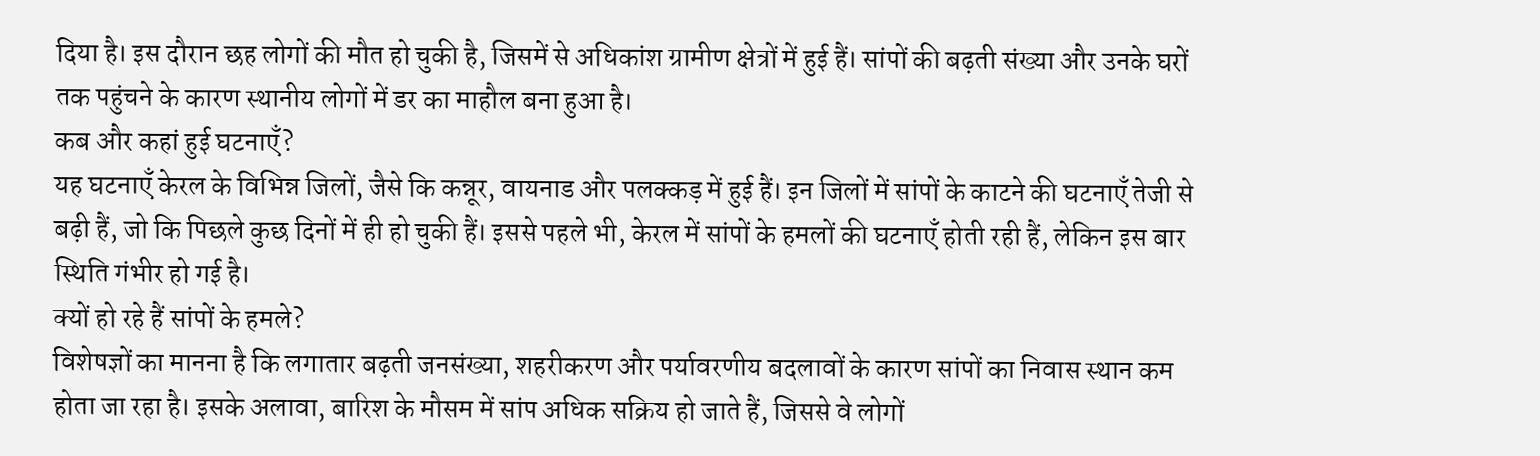दिया है। इस दौरान छह लोगों की मौत हो चुकी है, जिसमें से अधिकांश ग्रामीण क्षेत्रों में हुई हैं। सांपों की बढ़ती संख्या और उनके घरों तक पहुंचने के कारण स्थानीय लोगों में डर का माहौल बना हुआ है।
कब और कहां हुई घटनाएँ?
यह घटनाएँ केरल के विभिन्न जिलों, जैसे कि कन्नूर, वायनाड और पलक्कड़ में हुई हैं। इन जिलों में सांपों के काटने की घटनाएँ तेजी से बढ़ी हैं, जो कि पिछले कुछ दिनों में ही हो चुकी हैं। इससे पहले भी, केरल में सांपों के हमलों की घटनाएँ होती रही हैं, लेकिन इस बार स्थिति गंभीर हो गई है।
क्यों हो रहे हैं सांपों के हमले?
विशेषज्ञों का मानना है कि लगातार बढ़ती जनसंख्या, शहरीकरण और पर्यावरणीय बदलावों के कारण सांपों का निवास स्थान कम होता जा रहा है। इसके अलावा, बारिश के मौसम में सांप अधिक सक्रिय हो जाते हैं, जिससे वे लोगों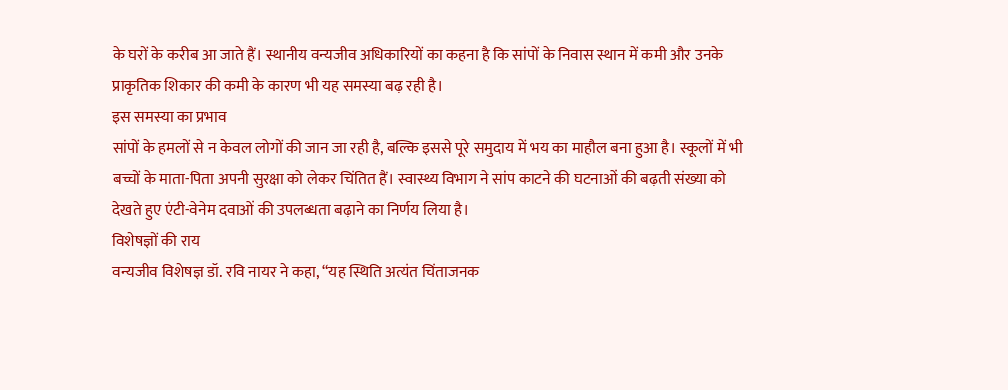के घरों के करीब आ जाते हैं। स्थानीय वन्यजीव अधिकारियों का कहना है कि सांपों के निवास स्थान में कमी और उनके प्राकृतिक शिकार की कमी के कारण भी यह समस्या बढ़ रही है।
इस समस्या का प्रभाव
सांपों के हमलों से न केवल लोगों की जान जा रही है, बल्कि इससे पूरे समुदाय में भय का माहौल बना हुआ है। स्कूलों में भी बच्चों के माता-पिता अपनी सुरक्षा को लेकर चिंतित हैं। स्वास्थ्य विभाग ने सांप काटने की घटनाओं की बढ़ती संख्या को देखते हुए एंटी-वेनेम दवाओं की उपलब्धता बढ़ाने का निर्णय लिया है।
विशेषज्ञों की राय
वन्यजीव विशेषज्ञ डॉ. रवि नायर ने कहा, “यह स्थिति अत्यंत चिंताजनक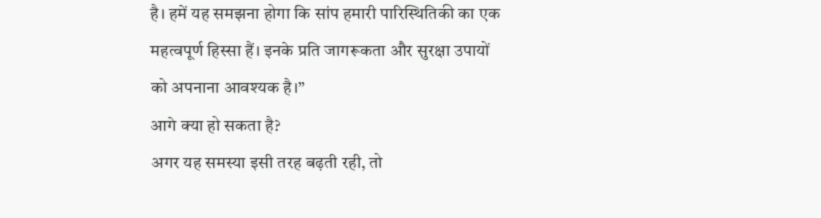है। हमें यह समझना होगा कि सांप हमारी पारिस्थितिकी का एक महत्वपूर्ण हिस्सा हैं। इनके प्रति जागरूकता और सुरक्षा उपायों को अपनाना आवश्यक है।”
आगे क्या हो सकता है?
अगर यह समस्या इसी तरह बढ़ती रही, तो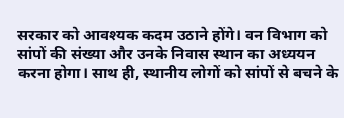सरकार को आवश्यक कदम उठाने होंगे। वन विभाग को सांपों की संख्या और उनके निवास स्थान का अध्ययन करना होगा। साथ ही, स्थानीय लोगों को सांपों से बचने के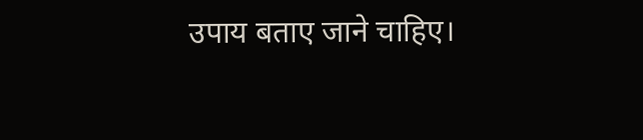उपाय बताए जाने चाहिए।